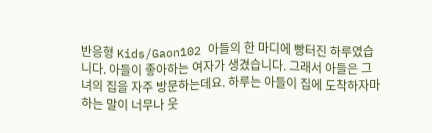반응형 Kids/Gaon102 아들의 한 마디에 빵터진 하루였습니다. 아들이 좋아하는 여자가 생겼습니다. 그래서 아들은 그녀의 집을 자주 방문하는데요. 하루는 아들이 집에 도착하자마 하는 말이 너무나 웃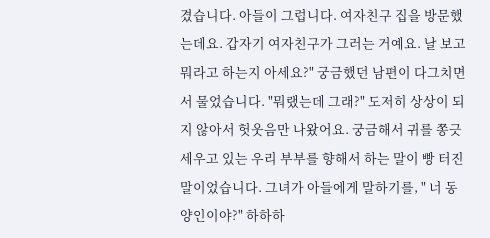겼습니다. 아들이 그럽니다. 여자친구 집을 방문했는데요. 갑자기 여자친구가 그러는 거예요. 날 보고 뭐라고 하는지 아세요?" 궁금했던 남편이 다그치면서 물었습니다. "뭐랬는데 그래?" 도저히 상상이 되지 않아서 헛웃음만 나왔어요. 궁금해서 귀를 쫑긋 세우고 있는 우리 부부를 향해서 하는 말이 빵 터진 말이었습니다. 그녀가 아들에게 말하기를, " 너 동양인이야?" 하하하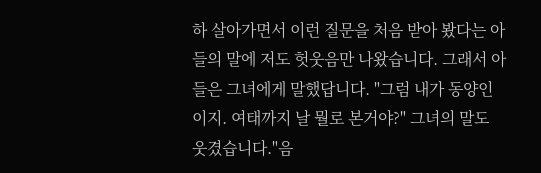하 살아가면서 이런 질문을 처음 받아 봤다는 아들의 말에 저도 헛웃음만 나왔습니다. 그래서 아들은 그녀에게 말했답니다. "그럼 내가 동양인이지. 여태까지 날 뭘로 본거야?" 그녀의 말도 웃겼습니다."음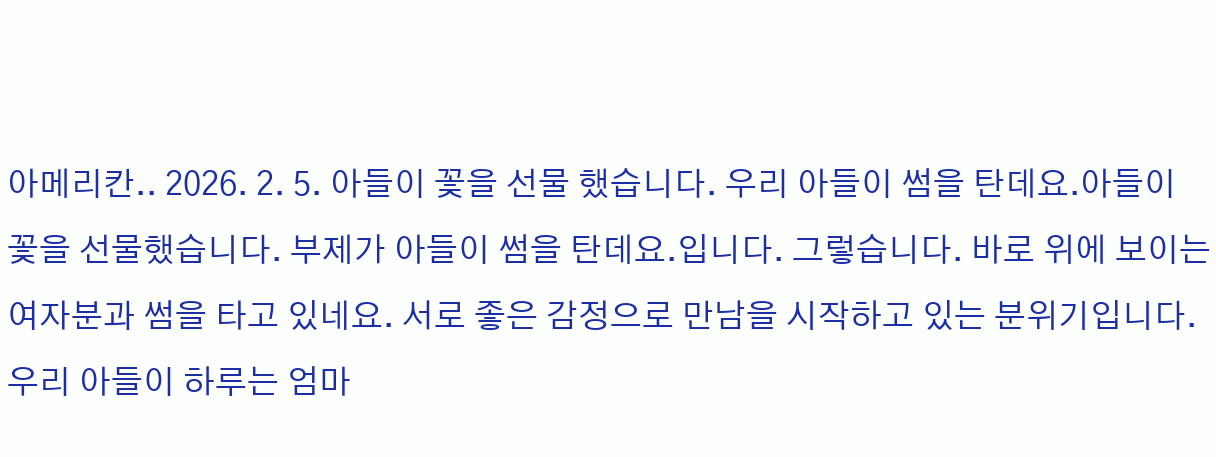아메리칸.. 2026. 2. 5. 아들이 꽃을 선물 했습니다. 우리 아들이 썸을 탄데요.아들이 꽃을 선물했습니다. 부제가 아들이 썸을 탄데요.입니다. 그렇습니다. 바로 위에 보이는 여자분과 썸을 타고 있네요. 서로 좋은 감정으로 만남을 시작하고 있는 분위기입니다. 우리 아들이 하루는 엄마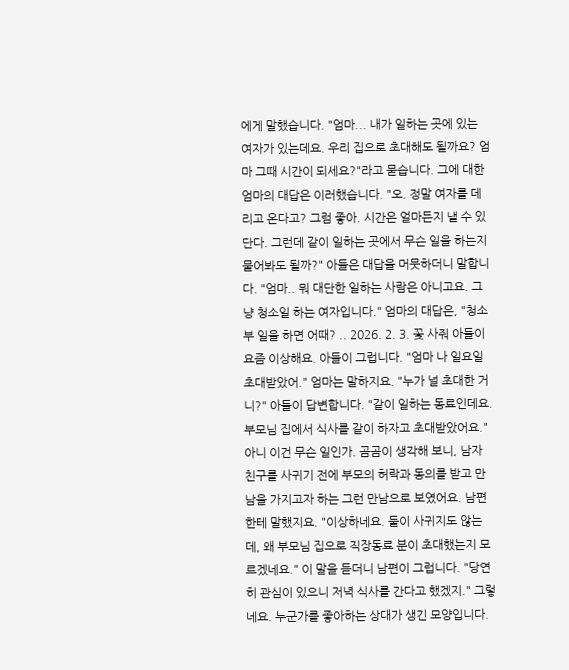에게 말했습니다. "엄마... 내가 일하는 곳에 있는 여자가 있는데요. 우리 집으로 초대해도 될까요? 엄마 그때 시간이 되세요?"라고 묻습니다. 그에 대한 엄마의 대답은 이러했습니다. "오. 정말 여자를 데리고 온다고? 그럼 좋아. 시간은 얼마든지 낼 수 있단다. 그런데 같이 일하는 곳에서 무슨 일을 하는지 물어봐도 될까?" 아들은 대답을 머뭇하더니 말합니다. "엄마.. 뭐 대단한 일하는 사람은 아니고요. 그냥 청소일 하는 여자입니다." 엄마의 대답은, "청소부 일을 하면 어때? .. 2026. 2. 3. 꽃 사줘 아들이 요즘 이상해요. 아들이 그럽니다. "엄마 나 일요일 초대받았어." 엄마는 말하지요. "누가 널 초대한 거니?" 아들이 답변합니다. "같이 일하는 동료인데요. 부모님 집에서 식사를 같이 하자고 초대받았어요." 아니 이건 무슨 일인가. 곰곰이 생각해 보니, 남자 친구를 사귀기 전에 부모의 허락과 동의를 받고 만남을 가지고자 하는 그런 만남으로 보였어요. 남편한테 말했지요. "이상하네요. 둘이 사귀지도 않는데, 왜 부모님 집으로 직장동료 분이 초대했는지 모르겠네요." 이 말을 듣더니 남편이 그럽니다. "당연히 관심이 있으니 저녁 식사를 간다고 했겠지." 그렇네요. 누군가를 좋아하는 상대가 생긴 모양입니다.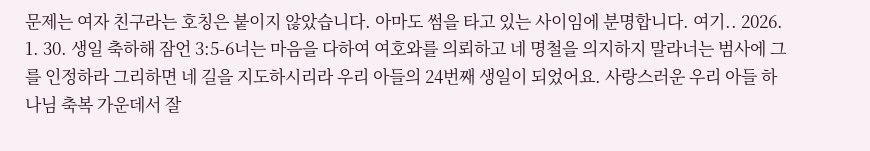문제는 여자 친구라는 호칭은 붙이지 않았습니다. 아마도 썸을 타고 있는 사이임에 분명합니다. 여기.. 2026. 1. 30. 생일 축하해 잠언 3:5-6너는 마음을 다하여 여호와를 의뢰하고 네 명철을 의지하지 말라너는 범사에 그를 인정하라 그리하면 네 길을 지도하시리라 우리 아들의 24번째 생일이 되었어요. 사랑스러운 우리 아들 하나님 축복 가운데서 잘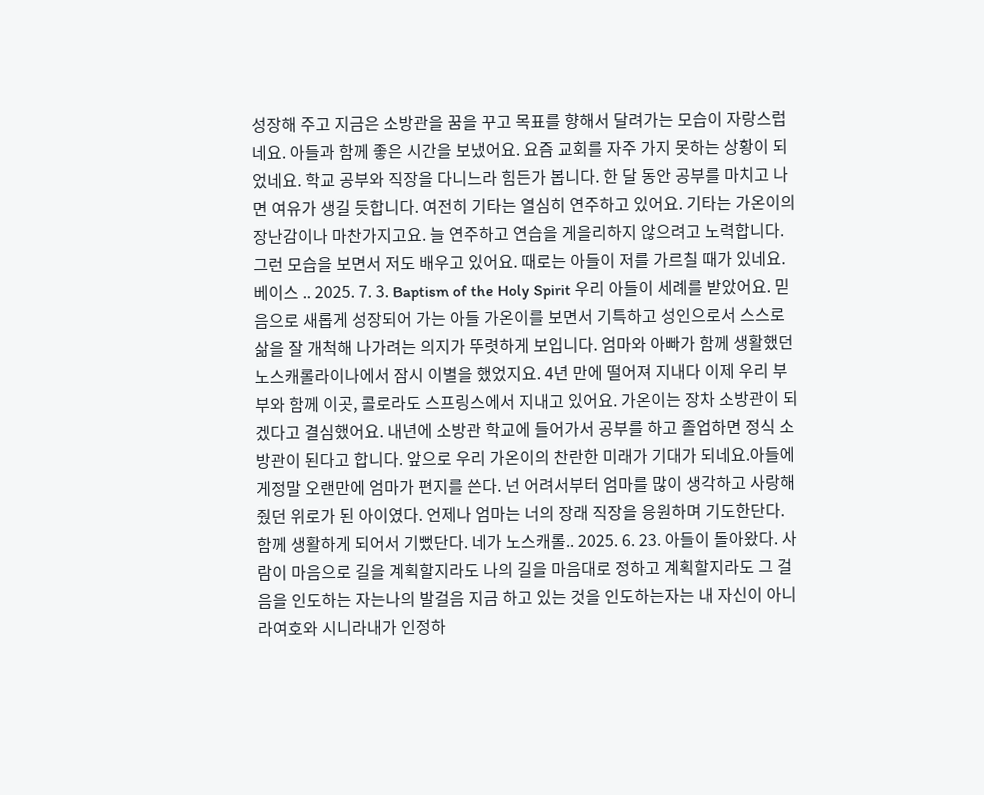성장해 주고 지금은 소방관을 꿈을 꾸고 목표를 향해서 달려가는 모습이 자랑스럽네요. 아들과 함께 좋은 시간을 보냈어요. 요즘 교회를 자주 가지 못하는 상황이 되었네요. 학교 공부와 직장을 다니느라 힘든가 봅니다. 한 달 동안 공부를 마치고 나면 여유가 생길 듯합니다. 여전히 기타는 열심히 연주하고 있어요. 기타는 가온이의 장난감이나 마찬가지고요. 늘 연주하고 연습을 게을리하지 않으려고 노력합니다. 그런 모습을 보면서 저도 배우고 있어요. 때로는 아들이 저를 가르칠 때가 있네요. 베이스 .. 2025. 7. 3. Baptism of the Holy Spirit 우리 아들이 세례를 받았어요. 믿음으로 새롭게 성장되어 가는 아들 가온이를 보면서 기특하고 성인으로서 스스로 삶을 잘 개척해 나가려는 의지가 뚜렷하게 보입니다. 엄마와 아빠가 함께 생활했던 노스캐롤라이나에서 잠시 이별을 했었지요. 4년 만에 떨어져 지내다 이제 우리 부부와 함께 이곳, 콜로라도 스프링스에서 지내고 있어요. 가온이는 장차 소방관이 되겠다고 결심했어요. 내년에 소방관 학교에 들어가서 공부를 하고 졸업하면 정식 소방관이 된다고 합니다. 앞으로 우리 가온이의 찬란한 미래가 기대가 되네요.아들에게정말 오랜만에 엄마가 편지를 쓴다. 넌 어려서부터 엄마를 많이 생각하고 사랑해 줬던 위로가 된 아이였다. 언제나 엄마는 너의 장래 직장을 응원하며 기도한단다. 함께 생활하게 되어서 기뻤단다. 네가 노스캐롤.. 2025. 6. 23. 아들이 돌아왔다. 사람이 마음으로 길을 계획할지라도 나의 길을 마음대로 정하고 계획할지라도 그 걸음을 인도하는 자는나의 발걸음 지금 하고 있는 것을 인도하는자는 내 자신이 아니라여호와 시니라내가 인정하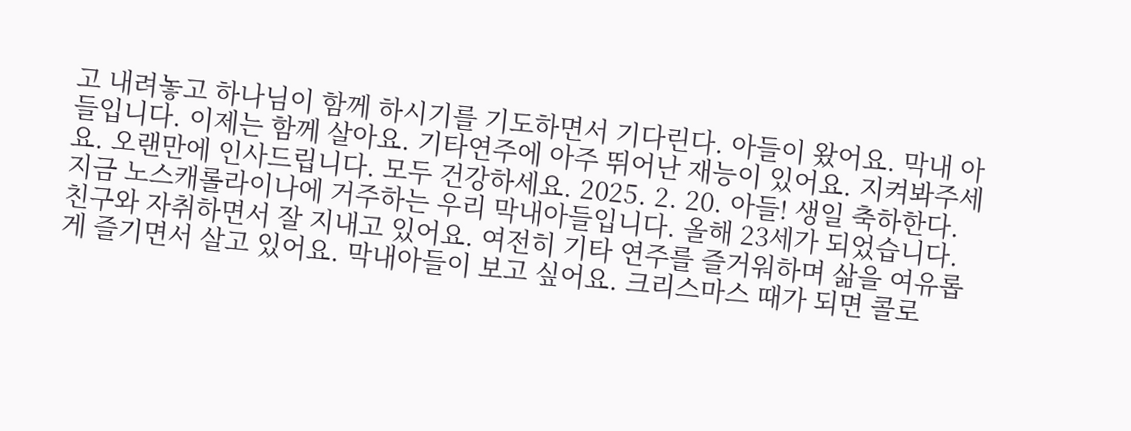고 내려놓고 하나님이 함께 하시기를 기도하면서 기다린다. 아들이 왔어요. 막내 아들입니다. 이제는 함께 살아요. 기타연주에 아주 뛰어난 재능이 있어요. 지켜봐주세요. 오랜만에 인사드립니다. 모두 건강하세요. 2025. 2. 20. 아들! 생일 축하한다. 지금 노스캐롤라이나에 거주하는 우리 막내아들입니다. 올해 23세가 되었습니다. 친구와 자취하면서 잘 지내고 있어요. 여전히 기타 연주를 즐거워하며 삶을 여유롭게 즐기면서 살고 있어요. 막내아들이 보고 싶어요. 크리스마스 때가 되면 콜로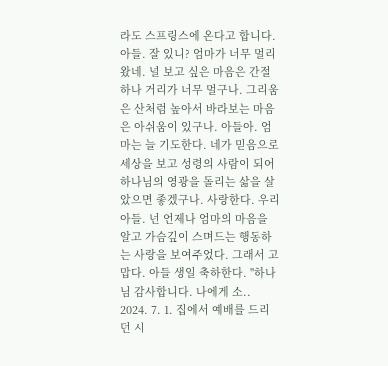라도 스프링스에 온다고 합니다. 아들. 잘 있니? 엄마가 너무 멀리 왔네. 널 보고 싶은 마음은 간절하나 거리가 너무 멀구나. 그리움은 산처럼 높아서 바라보는 마음은 아쉬움이 있구나. 아들아. 엄마는 늘 기도한다. 네가 믿음으로 세상을 보고 성령의 사람이 되어 하나님의 영광을 돌리는 삶을 살았으면 좋겠구나. 사랑한다. 우리 아들. 넌 언제나 엄마의 마음을 알고 가슴깊이 스며드는 행동하는 사랑을 보여주었다. 그래서 고맙다. 아들 생일 축하한다. "하나님 감사합니다. 나에게 소.. 2024. 7. 1. 집에서 예배를 드리던 시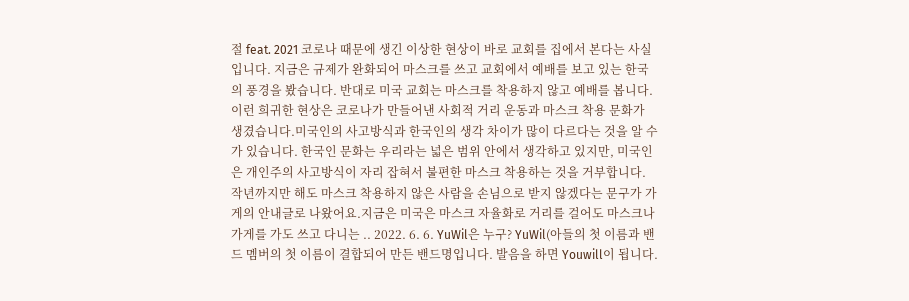절 feat. 2021 코로나 때문에 생긴 이상한 현상이 바로 교회를 집에서 본다는 사실입니다. 지금은 규제가 완화되어 마스크를 쓰고 교회에서 예배를 보고 있는 한국의 풍경을 봤습니다. 반대로 미국 교회는 마스크를 착용하지 않고 예배를 봅니다. 이런 희귀한 현상은 코로나가 만들어낸 사회적 거리 운동과 마스크 착용 문화가 생겼습니다.미국인의 사고방식과 한국인의 생각 차이가 많이 다르다는 것을 알 수가 있습니다. 한국인 문화는 우리라는 넓은 범위 안에서 생각하고 있지만, 미국인은 개인주의 사고방식이 자리 잡혀서 불편한 마스크 착용하는 것을 거부합니다. 작년까지만 해도 마스크 착용하지 않은 사람을 손님으로 받지 않겠다는 문구가 가게의 안내글로 나왔어요.지금은 미국은 마스크 자율화로 거리를 걸어도 마스크나 가게를 가도 쓰고 다니는 .. 2022. 6. 6. YuWil은 누구? YuWil(아들의 첫 이름과 밴드 멤버의 첫 이름이 결합되어 만든 밴드명입니다. 발음을 하면 Youwill이 됩니다.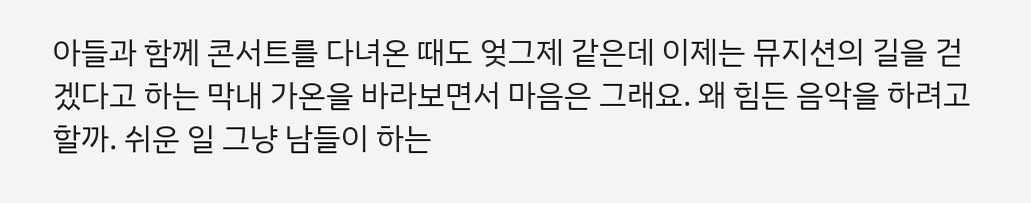아들과 함께 콘서트를 다녀온 때도 엊그제 같은데 이제는 뮤지션의 길을 걷겠다고 하는 막내 가온을 바라보면서 마음은 그래요. 왜 힘든 음악을 하려고 할까. 쉬운 일 그냥 남들이 하는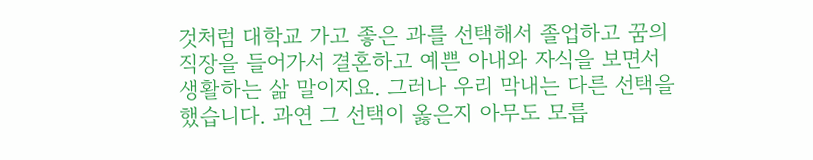것처럼 대학교 가고 좋은 과를 선택해서 졸업하고 꿈의 직장을 들어가서 결혼하고 예쁜 아내와 자식을 보면서 생활하는 삶 말이지요. 그러나 우리 막내는 다른 선택을 했습니다. 과연 그 선택이 옳은지 아무도 모릅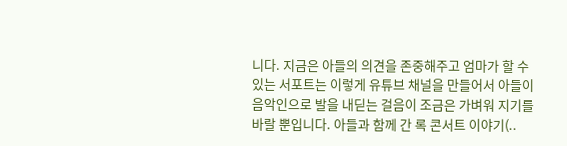니다. 지금은 아들의 의견을 존중해주고 엄마가 할 수 있는 서포트는 이렇게 유튜브 채널을 만들어서 아들이 음악인으로 발을 내딛는 걸음이 조금은 가벼워 지기를 바랄 뿐입니다. 아들과 함께 간 록 콘서트 이야기(..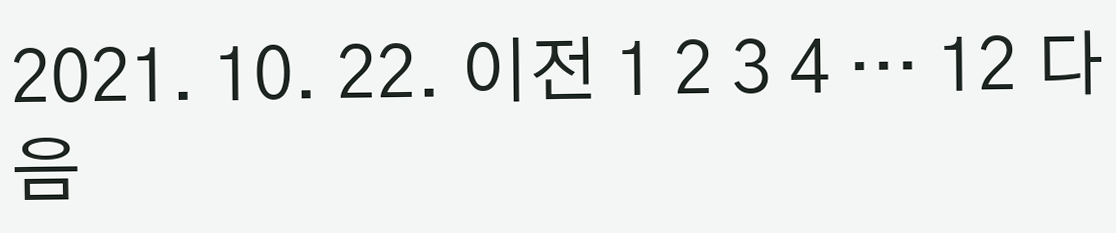2021. 10. 22. 이전 1 2 3 4 ··· 12 다음